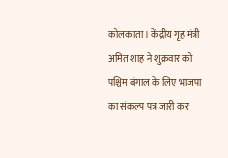कोलकाता। केंद्रीय गृह मंत्री अमित शाह ने शुक्रवार को पश्चिम बंगाल के लिए भाजपा का संकल्प पत्र जारी कर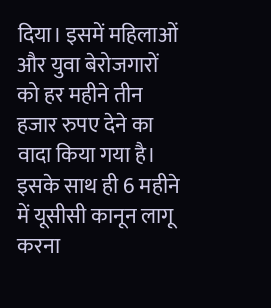दिया। इसमें महिलाओं और युवा बेरोजगारों को हर महीने तीन हजार रुपए देने का वादा किया गया है। इसके साथ ही 6 महीने में यूसीसी कानून लागू करना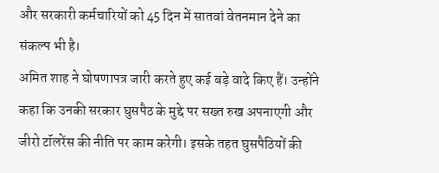और सरकारी कर्मचारियों को 45 दिन में सातवां वेतनमान देने का संकल्प भी है।
अमित शाह ने घोषणापत्र जारी करते हुए कई बड़े वादे किए हैं। उन्होंने कहा कि उनकी सरकार घुसपैठ के मुद्दे पर सख्त रुख अपनाएगी और जीरो टॉलरेंस की नीति पर काम करेगी। इसके तहत घुसपैठियों की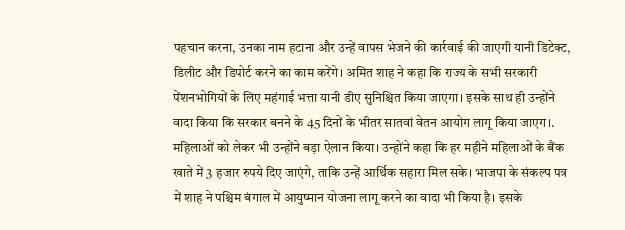पहचान करना, उनका नाम हटाना और उन्हें वापस भेजने की कार्रवाई की जाएगी यानी डिटेक्ट, डिलीट और डिपोर्ट करने का काम करेंगे। अमित शाह ने कहा कि राज्य के सभी सरकारी पेंशनभोगियों के लिए महंगाई भत्ता यानी डीए सुनिश्चित किया जाएगा। इसके साथ ही उन्होंने वादा किया कि सरकार बनने के 45 दिनों के भीतर सातवां वेतन आयोग लागू किया जाएग।. महिलाओं को लेकर भी उन्होंने बड़ा ऐलान किया। उन्होंने कहा कि हर महीने महिलाओं के बैंक खाते में 3 हजार रुपये दिए जाएंगे, ताकि उन्हें आर्थिक सहारा मिल सके। भाजपा के संकल्प पत्र में शाह ने पश्चिम बंगाल में आयुष्मान योजना लागू करने का वादा भी किया है। इसके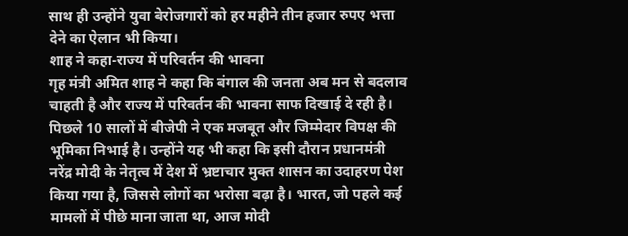साथ ही उन्होंने युवा बेरोजगारों को हर महीने तीन हजार रुपए भत्ता देने का ऐलान भी किया।
शाह ने कहा-राज्य में परिवर्तन की भावना
गृह मंत्री अमित शाह ने कहा कि बंगाल की जनता अब मन से बदलाव चाहती है और राज्य में परिवर्तन की भावना साफ दिखाई दे रही है। पिछले 10 सालों में बीजेपी ने एक मजबूत और जिम्मेदार विपक्ष की भूमिका निभाई है। उन्होंने यह भी कहा कि इसी दौरान प्रधानमंत्री नरेंद्र मोदी के नेतृत्व में देश में भ्रष्टाचार मुक्त शासन का उदाहरण पेश किया गया है, जिससे लोगों का भरोसा बढ़ा है। भारत, जो पहले कई मामलों में पीछे माना जाता था, आज मोदी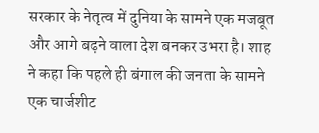सरकार के नेतृत्व में दुनिया के सामने एक मजबूत और आगे बढ़ने वाला देश बनकर उभरा है। शाह ने कहा कि पहले ही बंगाल की जनता के सामने एक चार्जशीट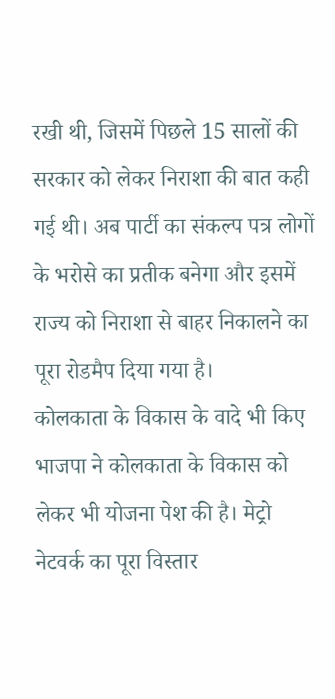रखी थी, जिसमें पिछले 15 सालों की सरकार को लेकर निराशा की बात कही गई थी। अब पार्टी का संकल्प पत्र लोगों के भरोसे का प्रतीक बनेगा और इसमें राज्य को निराशा से बाहर निकालने का पूरा रोडमैप दिया गया है।
कोलकाता के विकास के वादे भी किए
भाजपा ने कोलकाता के विकास को लेकर भी योजना पेश की है। मेट्रो नेटवर्क का पूरा विस्तार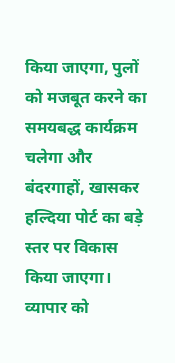किया जाएगा, पुलों को मजबूत करने का समयबद्ध कार्यक्रम चलेगा और बंदरगाहों, खासकर हल्दिया पोर्ट का बड़े स्तर पर विकास किया जाएगा। व्यापार को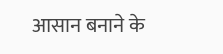आसान बनाने के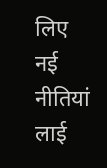लिए नई नीतियां लाई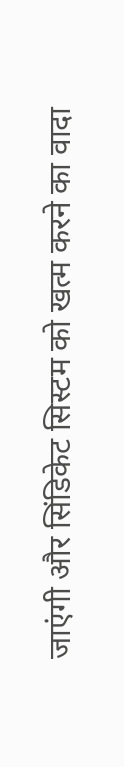जाएंगी और सिंडिकेट सिस्टम को खत्म करने का वादा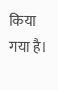किया गया है।